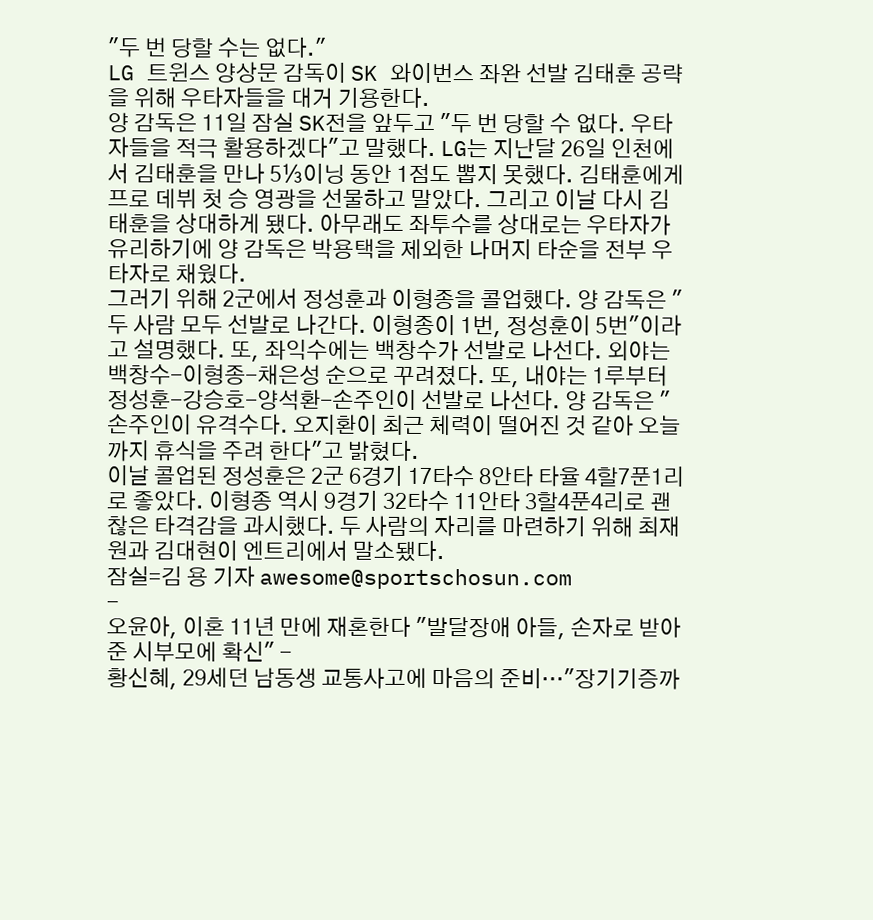"두 번 당할 수는 없다."
LG 트윈스 양상문 감독이 SK 와이번스 좌완 선발 김태훈 공략을 위해 우타자들을 대거 기용한다.
양 감독은 11일 잠실 SK전을 앞두고 "두 번 당할 수 없다. 우타자들을 적극 활용하겠다"고 말했다. LG는 지난달 26일 인천에서 김태훈을 만나 5⅓이닝 동안 1점도 뽑지 못했다. 김태훈에게 프로 데뷔 첫 승 영광을 선물하고 말았다. 그리고 이날 다시 김태훈을 상대하게 됐다. 아무래도 좌투수를 상대로는 우타자가 유리하기에 양 감독은 박용택을 제외한 나머지 타순을 전부 우타자로 채웠다.
그러기 위해 2군에서 정성훈과 이형종을 콜업했다. 양 감독은 "두 사람 모두 선발로 나간다. 이형종이 1번, 정성훈이 5번"이라고 설명했다. 또, 좌익수에는 백창수가 선발로 나선다. 외야는 백창수-이형종-채은성 순으로 꾸려졌다. 또, 내야는 1루부터 정성훈-강승호-양석환-손주인이 선발로 나선다. 양 감독은 "손주인이 유격수다. 오지환이 최근 체력이 떨어진 것 같아 오늘까지 휴식을 주려 한다"고 밝혔다.
이날 콜업된 정성훈은 2군 6경기 17타수 8안타 타율 4할7푼1리로 좋았다. 이형종 역시 9경기 32타수 11안타 3할4푼4리로 괜찮은 타격감을 과시했다. 두 사람의 자리를 마련하기 위해 최재원과 김대현이 엔트리에서 말소됐다.
잠실=김 용 기자 awesome@sportschosun.com
-
오윤아, 이혼 11년 만에 재혼한다 "발달장애 아들, 손자로 받아준 시부모에 확신" -
황신혜, 29세던 남동생 교통사고에 마음의 준비…"장기기증까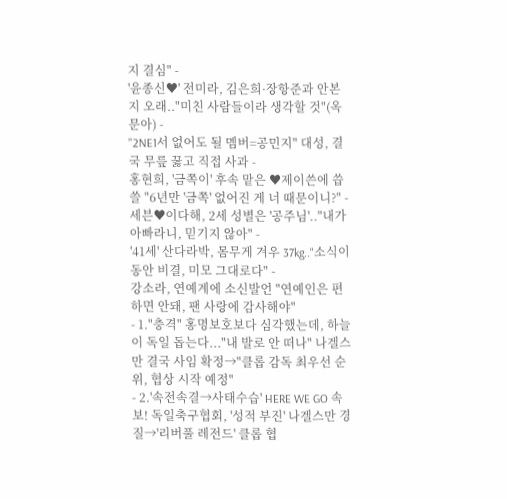지 결심" -
'윤종신♥' 전미라, 김은희·장항준과 안본지 오래.."미친 사람들이라 생각할 것"(옥문아) -
"2NE1서 없어도 될 멤버=공민지" 대성, 결국 무릎 꿇고 직접 사과 -
홍현희, '금쪽이' 후속 맡은 ♥제이쓴에 씁쓸 "6년만 '금쪽' 없어진 게 너 때문이니?" -
세븐♥이다해, 2세 성별은 '공주님'.."내가 아빠라니, 믿기지 않아" -
'41세' 산다라박, 몸무게 겨우 37kg.."소식이 동안 비결, 미모 그대로다" -
강소라, 연예계에 소신발언 "연예인은 편하면 안돼, 팬 사랑에 감사해야"
- 1."충격" 홍명보호보다 심각했는데, 하늘이 독일 돕는다..."내 발로 안 떠나" 나겔스만 결국 사임 확정→"클롭 감독 최우선 순위, 협상 시작 예정"
- 2.'속전속결→사태수습' HERE WE GO 속보! 독일축구협회, '성적 부진' 나겔스만 경질→'리버풀 레전드' 클롭 협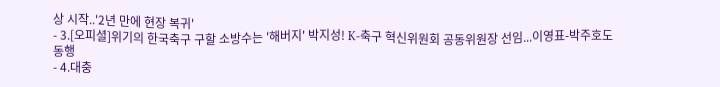상 시작..'2년 만에 현장 복귀'
- 3.[오피셜]위기의 한국축구 구할 소방수는 '해버지' 박지성! K-축구 혁신위원회 공동위원장 선임...이영표-박주호도 동행
- 4.대충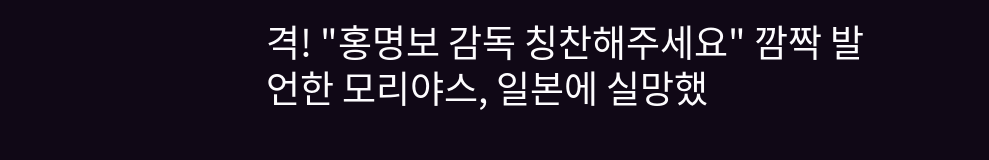격! "홍명보 감독 칭찬해주세요" 깜짝 발언한 모리야스, 일본에 실망했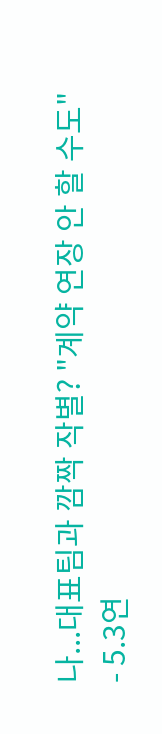나...대표팀과 깜짝 작별? "계약 연장 안 할 수도"
- 5.3연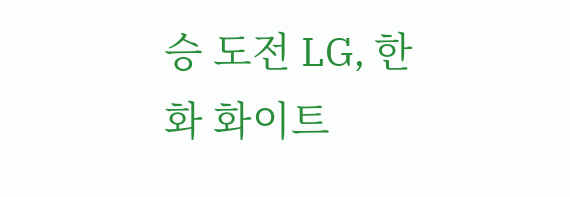승 도전 LG, 한화 화이트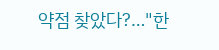약점 찾았다?…"한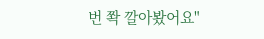번 쫙 깔아봤어요"